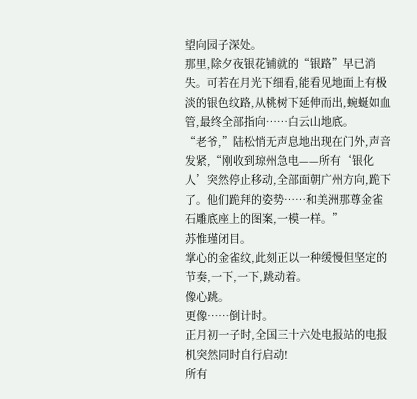望向园子深处。
那里,除夕夜银花铺就的“银路”早已消失。可若在月光下细看,能看见地面上有极淡的银色纹路,从桃树下延伸而出,蜿蜒如血管,最终全部指向……白云山地底。
“老爷,”陆松悄无声息地出现在门外,声音发紧,“刚收到琼州急电——所有‘银化人’突然停止移动,全部面朝广州方向,跪下了。他们跪拜的姿势……和美洲那尊金雀石雕底座上的图案,一模一样。”
苏惟瑾闭目。
掌心的金雀纹,此刻正以一种缓慢但坚定的节奏,一下,一下,跳动着。
像心跳。
更像……倒计时。
正月初一子时,全国三十六处电报站的电报机突然同时自行启动!
所有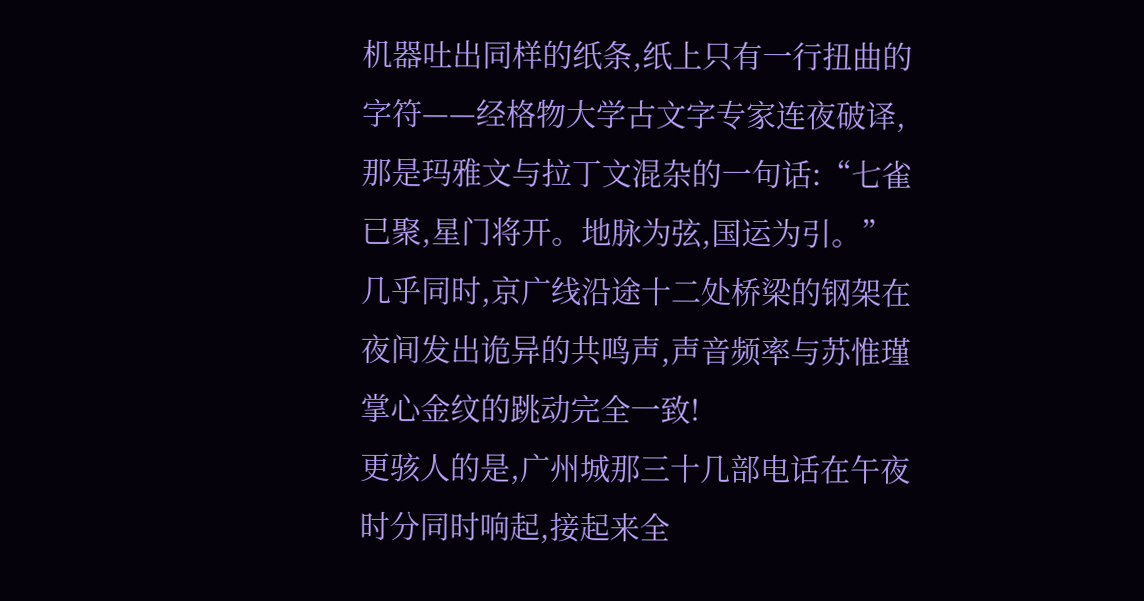机器吐出同样的纸条,纸上只有一行扭曲的字符——经格物大学古文字专家连夜破译,那是玛雅文与拉丁文混杂的一句话:“七雀已聚,星门将开。地脉为弦,国运为引。”
几乎同时,京广线沿途十二处桥梁的钢架在夜间发出诡异的共鸣声,声音频率与苏惟瑾掌心金纹的跳动完全一致!
更骇人的是,广州城那三十几部电话在午夜时分同时响起,接起来全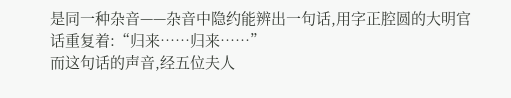是同一种杂音——杂音中隐约能辨出一句话,用字正腔圆的大明官话重复着:“归来……归来……”
而这句话的声音,经五位夫人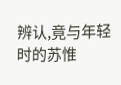辨认,竟与年轻时的苏惟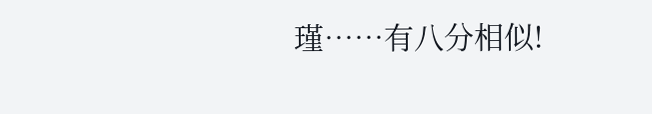瑾……有八分相似!